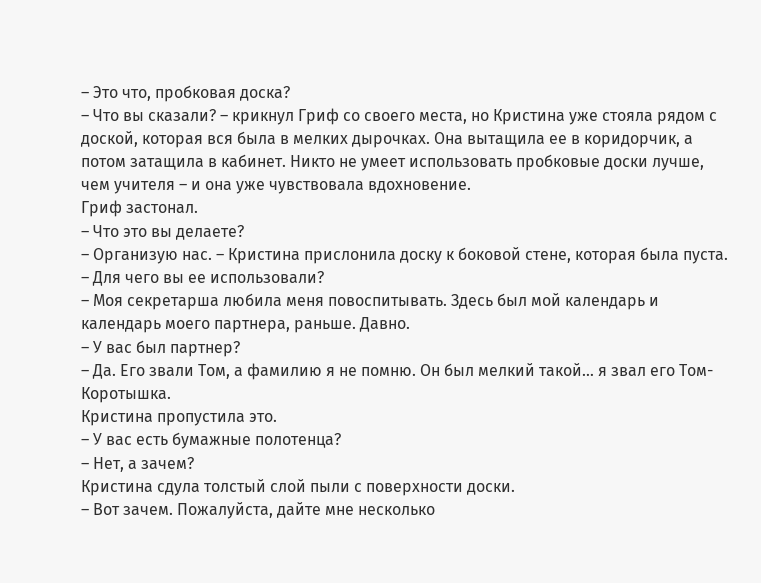– Это что, пробковая доска?
– Что вы сказали? – крикнул Гриф со своего места, но Кристина уже стояла рядом с доской, которая вся была в мелких дырочках. Она вытащила ее в коридорчик, а потом затащила в кабинет. Никто не умеет использовать пробковые доски лучше, чем учителя – и она уже чувствовала вдохновение.
Гриф застонал.
– Что это вы делаете?
– Организую нас. – Кристина прислонила доску к боковой стене, которая была пуста. – Для чего вы ее использовали?
– Моя секретарша любила меня повоспитывать. Здесь был мой календарь и календарь моего партнера, раньше. Давно.
– У вас был партнер?
– Да. Его звали Том, а фамилию я не помню. Он был мелкий такой… я звал его Том-Коротышка.
Кристина пропустила это.
– У вас есть бумажные полотенца?
– Нет, а зачем?
Кристина сдула толстый слой пыли с поверхности доски.
– Вот зачем. Пожалуйста, дайте мне несколько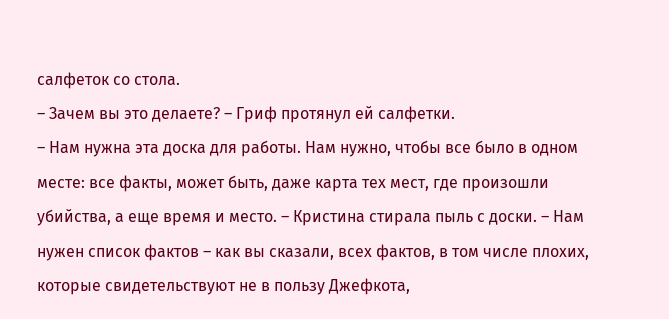салфеток со стола.
– Зачем вы это делаете? – Гриф протянул ей салфетки.
– Нам нужна эта доска для работы. Нам нужно, чтобы все было в одном месте: все факты, может быть, даже карта тех мест, где произошли убийства, а еще время и место. – Кристина стирала пыль с доски. – Нам нужен список фактов – как вы сказали, всех фактов, в том числе плохих, которые свидетельствуют не в пользу Джефкота,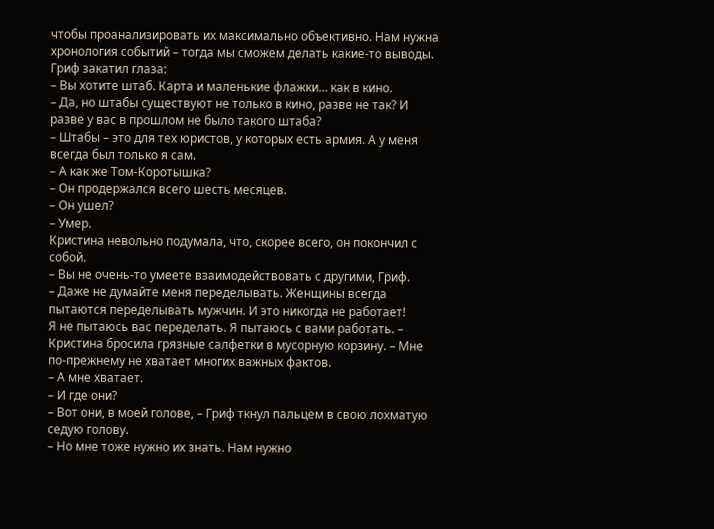чтобы проанализировать их максимально объективно. Нам нужна хронология событий – тогда мы сможем делать какие-то выводы.
Гриф закатил глаза:
– Вы хотите штаб. Карта и маленькие флажки… как в кино.
– Да, но штабы существуют не только в кино, разве не так? И разве у вас в прошлом не было такого штаба?
– Штабы – это для тех юристов, у которых есть армия. А у меня всегда был только я сам.
– А как же Том-Коротышка?
– Он продержался всего шесть месяцев.
– Он ушел?
– Умер.
Кристина невольно подумала, что, скорее всего, он покончил с собой.
– Вы не очень-то умеете взаимодействовать с другими, Гриф.
– Даже не думайте меня переделывать. Женщины всегда пытаются переделывать мужчин. И это никогда не работает!
Я не пытаюсь вас переделать. Я пытаюсь с вами работать. – Кристина бросила грязные салфетки в мусорную корзину. – Мне по-прежнему не хватает многих важных фактов.
– А мне хватает.
– И где они?
– Вот они, в моей голове, – Гриф ткнул пальцем в свою лохматую седую голову.
– Но мне тоже нужно их знать. Нам нужно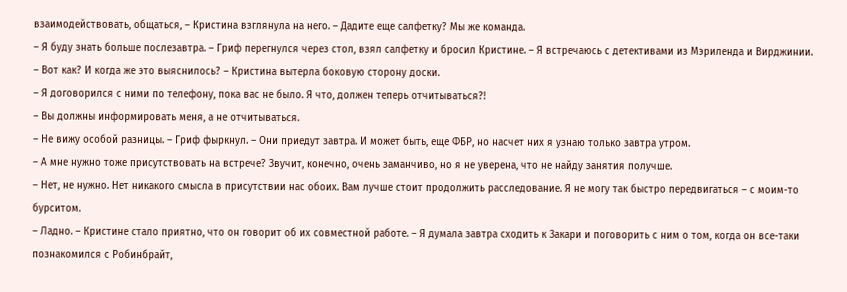взаимодействовать, общаться, – Кристина взглянула на него. – Дадите еще салфетку? Мы же команда.
– Я буду знать больше послезавтра. – Гриф перегнулся через стол, взял салфетку и бросил Кристине. – Я встречаюсь с детективами из Мэриленда и Вирджинии.
– Вот как? И когда же это выяснилось? – Кристина вытерла боковую сторону доски.
– Я договорился с ними по телефону, пока вас не было. Я что, должен теперь отчитываться?!
– Вы должны информировать меня, а не отчитываться.
– Не вижу особой разницы. – Гриф фыркнул. – Они приедут завтра. И может быть, еще ФБР, но насчет них я узнаю только завтра утром.
– А мне нужно тоже присутствовать на встрече? Звучит, конечно, очень заманчиво, но я не уверена, что не найду занятия получше.
– Нет, не нужно. Нет никакого смысла в присутствии нас обоих. Вам лучше стоит продолжить расследование. Я не могу так быстро передвигаться – с моим-то бурситом.
– Ладно. – Кристине стало приятно, что он говорит об их совместной работе. – Я думала завтра сходить к Закари и поговорить с ним о том, когда он все-таки познакомился с Робинбрайт,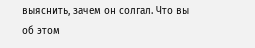выяснить, зачем он солгал. Что вы об этом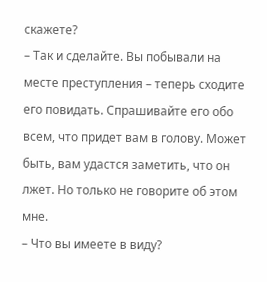скажете?
– Так и сделайте. Вы побывали на месте преступления – теперь сходите его повидать. Спрашивайте его обо всем, что придет вам в голову. Может быть, вам удастся заметить, что он лжет. Но только не говорите об этом мне.
– Что вы имеете в виду?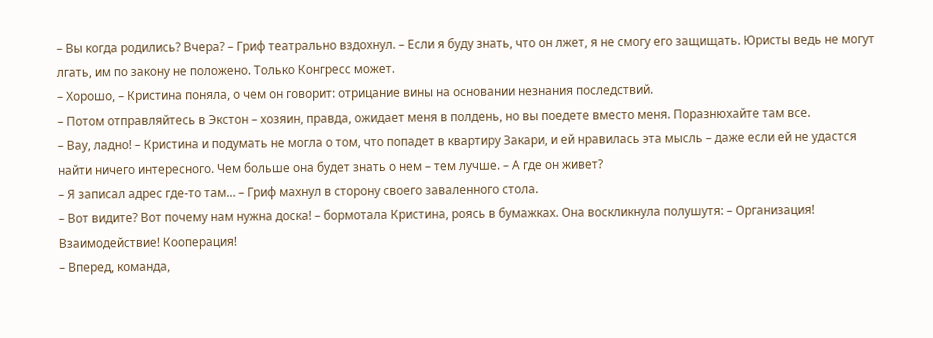– Вы когда родились? Вчера? – Гриф театрально вздохнул. – Если я буду знать, что он лжет, я не смогу его защищать. Юристы ведь не могут лгать, им по закону не положено. Только Конгресс может.
– Хорошо, – Кристина поняла, о чем он говорит: отрицание вины на основании незнания последствий.
– Потом отправляйтесь в Экстон – хозяин, правда, ожидает меня в полдень, но вы поедете вместо меня. Поразнюхайте там все.
– Вау, ладно! – Кристина и подумать не могла о том, что попадет в квартиру Закари, и ей нравилась эта мысль – даже если ей не удастся найти ничего интересного. Чем больше она будет знать о нем – тем лучше. – А где он живет?
– Я записал адрес где-то там… – Гриф махнул в сторону своего заваленного стола.
– Вот видите? Вот почему нам нужна доска! – бормотала Кристина, роясь в бумажках. Она воскликнула полушутя: – Организация! Взаимодействие! Кооперация!
– Вперед, команда,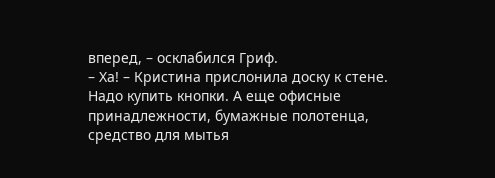вперед, – осклабился Гриф.
– Ха! – Кристина прислонила доску к стене. Надо купить кнопки. А еще офисные принадлежности, бумажные полотенца, средство для мытья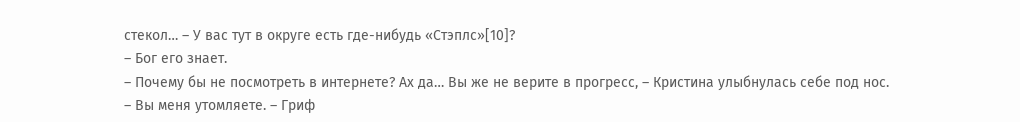стекол… – У вас тут в округе есть где-нибудь «Стэплс»[10]?
– Бог его знает.
– Почему бы не посмотреть в интернете? Ах да… Вы же не верите в прогресс, – Кристина улыбнулась себе под нос.
– Вы меня утомляете. – Гриф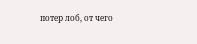потер лоб, от чего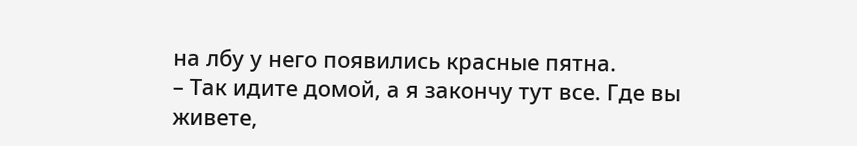на лбу у него появились красные пятна.
– Так идите домой, а я закончу тут все. Где вы живете,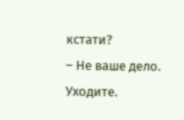кстати?
– Не ваше дело. Уходите.